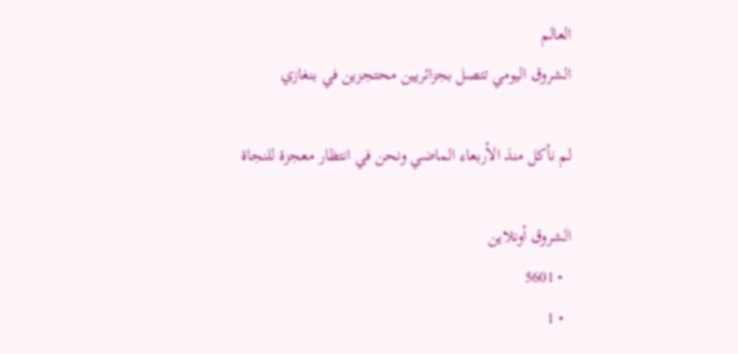العالم
الشروق اليومي تتصل بجزائريين محتجزين في بنغازي

لم نأكل منذ الأربعاء الماضي ونحن في انتظار معجزة للنجاة

الشروق أونلاين
  • 5601
  • 1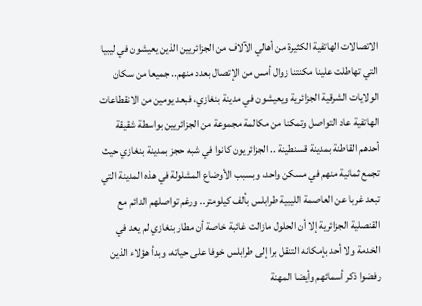الاتصالات الهاتفية الكثيرة من أهالي الآلاف من الجزائريين الذين يعيشون في ليبيا التي تهاطلت علينا مكنتنا زوال أمس من الإتصال بعدد منهم.. جميعا من سكان الولايات الشرقية الجزائرية ويعيشون في مدينة بنغازي، فبعد يومين من الانقطاعات الهاتفية عاد التواصل وتمكنا من مكالمة مجموعة من الجزائريين بواسطة شقيقة أحدهم القاطنة بمدينة قسنطينة .. الجزائريون كانوا في شبه حجز بمدينة بنغازي حيث تجمع ثمانية منهم في مسكن واحد، وبسبب الأوضاع المشلولة في هذه المدينة التي تبعد غربا عن العاصمة الليبية طرابلس بألف كيلومتر.. ورغم تواصلهم الدائم مع القنصلية الجزائرية إلا أن الحلول مازالت غائبة خاصة أن مطار بنغازي لم يعد في الخدمة ولا أحد بإمكانه التنقل برا إلى طرابلس خوفا على حياته، وبدأ هؤلاء الذين رفضوا ذكر أسمائهم وأيضا المهنة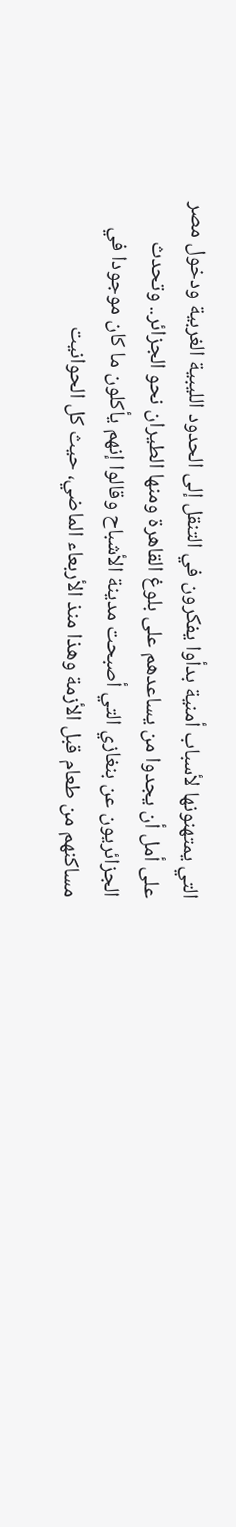التي يمتهنونها لأسباب أمنية بدأوا يفكرون في التنقل إلى الحدود الليبية الغربية ودخول مصر على أمل أن يجدوا من يساعدهم على بلوغ القاهرة ومنها الطيران نحو الجزائر.. وتحدث الجزائريون عن بنغازي التي أصبحت مدينة الأشباح وقالوا إنهم يأكلون ما كان موجودا في مساكنهم من طعام قبل الأزمة وهذا منذ الأربعاء الماضي، حيث كل الحوانيت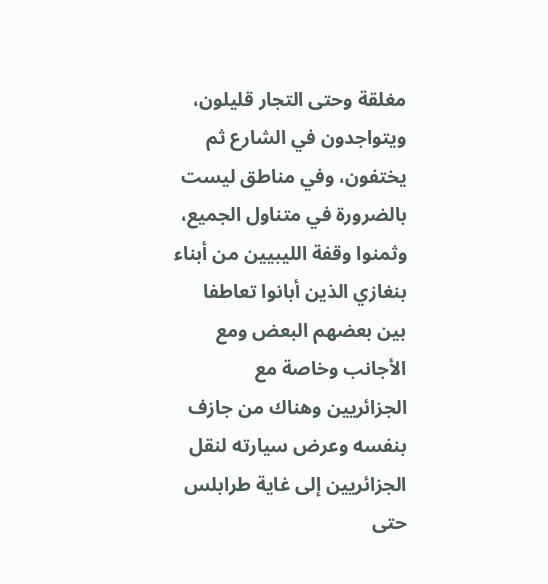مغلقة وحتى التجار قليلون، ويتواجدون في الشارع ثم يختفون، وفي مناطق ليست بالضرورة في متناول الجميع، وثمنوا وقفة الليبيين من أبناء بنغازي الذين أبانوا تعاطفا بين بعضهم البعض ومع الأجانب وخاصة مع الجزائريين وهناك من جازف بنفسه وعرض سيارته لنقل الجزائريين إلى غاية طرابلس حتى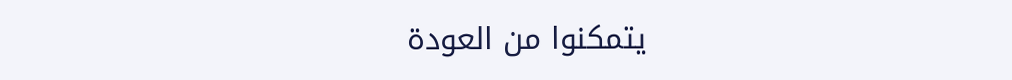يتمكنوا من العودة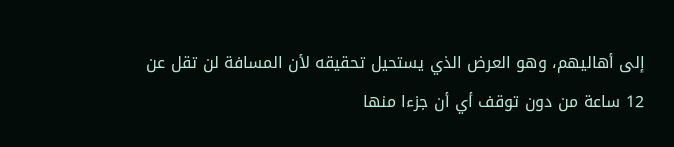إلى أهاليهم، وهو العرض الذي يستحيل تحقيقه لأن المسافة لن تقل عن 12 ساعة من دون توقف أي أن جزءا منها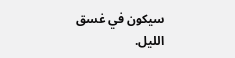سيكون في غسق الليل.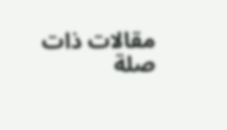مقالات ذات صلة